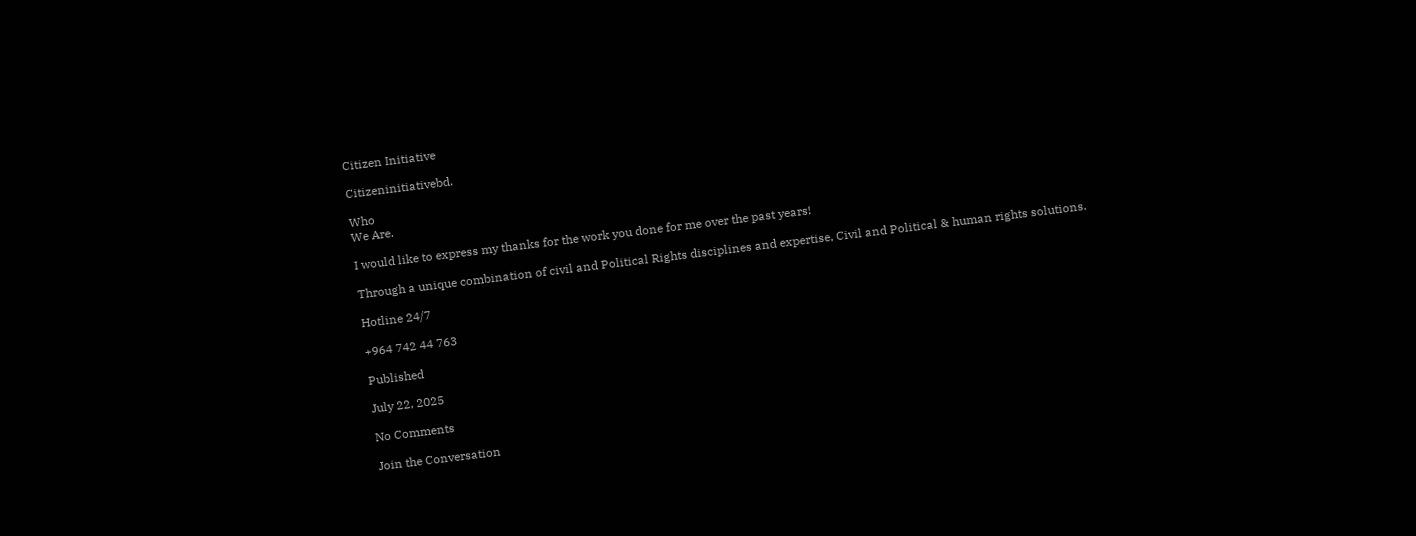Citizen Initiative

Citizeninitiativebd.

Who
We Are.

I would like to express my thanks for the work you done for me over the past years!

Through a unique combination of civil and Political Rights disciplines and expertise, Civil and Political & human rights solutions.

Hotline 24/7

+964 742 44 763

Published

July 22, 2025

No Comments

Join the Conversation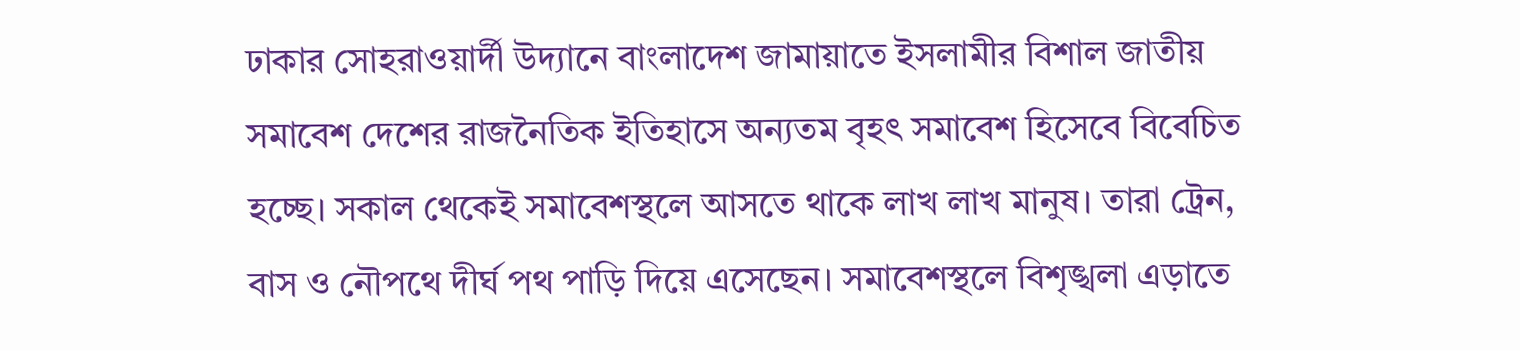ঢাকার সোহরাওয়ার্দী উদ্যানে বাংলাদেশ জামায়াতে ইসলামীর বিশাল জাতীয় সমাবেশ দেশের রাজনৈতিক ইতিহাসে অন্যতম বৃহৎ সমাবেশ হিসেবে বিবেচিত হচ্ছে। সকাল থেকেই সমাবেশস্থলে আসতে থাকে লাখ লাখ মানুষ। তারা ট্রেন, বাস ও নৌপথে দীর্ঘ পথ পাড়ি দিয়ে এসেছেন। সমাবেশস্থলে বিশৃঙ্খলা এড়াতে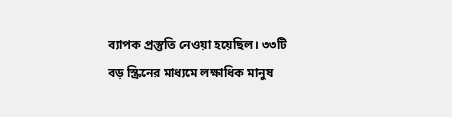ব্যাপক প্রস্তুতি নেওয়া হয়েছিল। ৩৩টি বড় স্ক্রিনের মাধ্যমে লক্ষাধিক মানুষ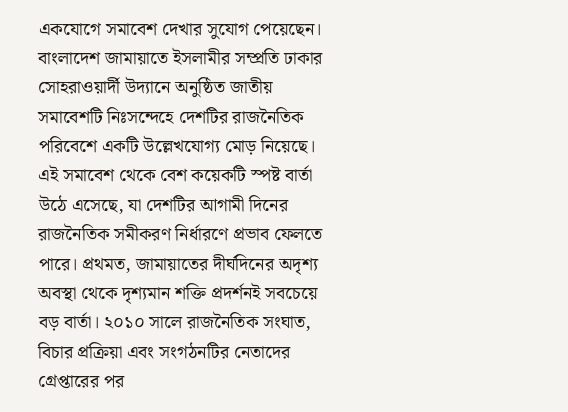একযোগে সমাবেশ দেখার সুযোগ পেয়েছেন। বাংলাদেশ জামায়াতে ইসলামীর সম্প্রতি ঢাকার সোহরাওয়ার্দী উদ্যানে অনুষ্ঠিত জাতীয় সমাবেশটি নিঃসন্দেহে দেশটির রাজনৈতিক পরিবেশে একটি উল্লেখযোগ্য মোড় নিয়েছে। এই সমাবেশ থেকে বেশ কয়েকটি স্পষ্ট বার্তা উঠে এসেছে, যা দেশটির আগামী দিনের রাজনৈতিক সমীকরণ নির্ধারণে প্রভাব ফেলতে পারে। প্রথমত, জামায়াতের দীর্ঘদিনের অদৃশ্য অবস্থা থেকে দৃশ্যমান শক্তি প্রদর্শনই সবচেয়ে বড় বার্তা। ২০১০ সালে রাজনৈতিক সংঘাত, বিচার প্রক্রিয়া এবং সংগঠনটির নেতাদের গ্রেপ্তারের পর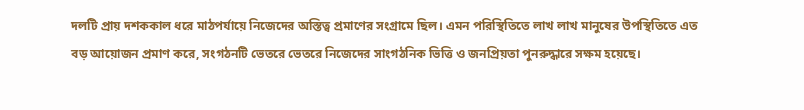দলটি প্রায় দশককাল ধরে মাঠপর্যায়ে নিজেদের অস্তিত্ব প্রমাণের সংগ্রামে ছিল। এমন পরিস্থিতিতে লাখ লাখ মানুষের উপস্থিতিতে এত বড় আয়োজন প্রমাণ করে, সংগঠনটি ভেতরে ভেতরে নিজেদের সাংগঠনিক ভিত্তি ও জনপ্রিয়তা পুনরুদ্ধারে সক্ষম হয়েছে।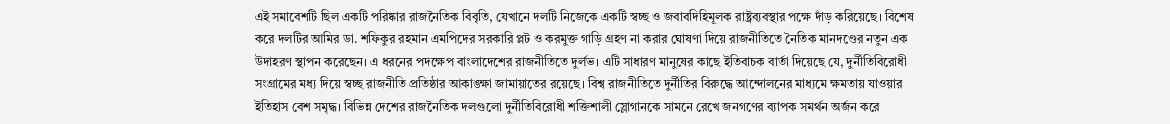এই সমাবেশটি ছিল একটি পরিষ্কার রাজনৈতিক বিবৃতি, যেখানে দলটি নিজেকে একটি স্বচ্ছ ও জবাবদিহিমূলক রাষ্ট্রব্যবস্থার পক্ষে দাঁড় করিয়েছে। বিশেষ করে দলটির আমির ডা. শফিকুর রহমান এমপিদের সরকারি প্লট ও করমুক্ত গাড়ি গ্রহণ না করার ঘোষণা দিয়ে রাজনীতিতে নৈতিক মানদণ্ডের নতুন এক উদাহরণ স্থাপন করেছেন। এ ধরনের পদক্ষেপ বাংলাদেশের রাজনীতিতে দুর্লভ। এটি সাধারণ মানুষের কাছে ইতিবাচক বার্তা দিয়েছে যে, দুর্নীতিবিরোধী সংগ্রামের মধ্য দিয়ে স্বচ্ছ রাজনীতি প্রতিষ্ঠার আকাঙ্ক্ষা জামায়াতের রয়েছে। বিশ্ব রাজনীতিতে দুর্নীতির বিরুদ্ধে আন্দোলনের মাধ্যমে ক্ষমতায় যাওয়ার ইতিহাস বেশ সমৃদ্ধ। বিভিন্ন দেশের রাজনৈতিক দলগুলো দুর্নীতিবিরোধী শক্তিশালী স্লোগানকে সামনে রেখে জনগণের ব্যাপক সমর্থন অর্জন করে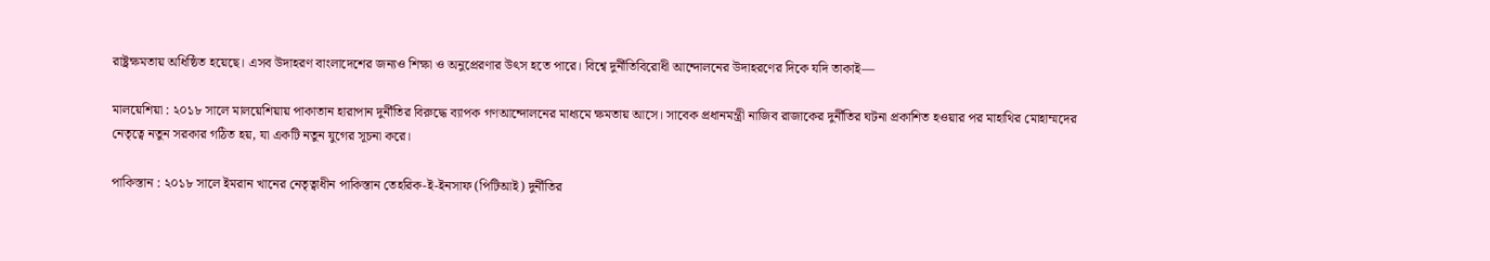রাষ্ট্রক্ষমতায় অধিষ্ঠিত হয়েছে। এসব উদাহরণ বাংলাদেশের জন্যও শিক্ষা ও অনুপ্রেরণার উৎস হতে পারে। বিশ্বে দুর্নীতিবিরোধী আন্দোলনের উদাহরণের দিকে যদি তাকাই—

মালয়েশিয়া : ২০১৮ সালে মালয়েশিয়ায় পাকাতান হারাপান দুর্নীতির বিরুদ্ধে ব্যাপক গণআন্দোলনের মাধ্যমে ক্ষমতায় আসে। সাবেক প্রধানমন্ত্রী নাজিব রাজাকের দুর্নীতির ঘটনা প্রকাশিত হওয়ার পর মাহাথির মোহাম্মদের নেতৃত্বে নতুন সরকার গঠিত হয়, যা একটি নতুন যুগের সূচনা করে।

পাকিস্তান : ২০১৮ সালে ইমরান খানের নেতৃত্বাধীন পাকিস্তান তেহরিক-ই-ইনসাফ (পিটিআই) দুর্নীতির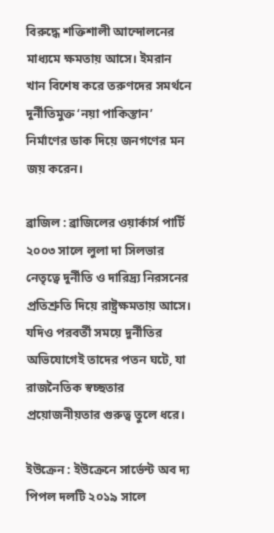বিরুদ্ধে শক্তিশালী আন্দোলনের মাধ্যমে ক্ষমতায় আসে। ইমরান খান বিশেষ করে তরুণদের সমর্থনে দুর্নীতিমুক্ত ‘নয়া পাকিস্তান’ নির্মাণের ডাক দিয়ে জনগণের মন জয় করেন।

ব্রাজিল : ব্রাজিলের ওয়ার্কার্স পার্টি ২০০৩ সালে লুলা দা সিলভার নেতৃত্বে দুর্নীতি ও দারিদ্র্য নিরসনের প্রতিশ্রুতি দিয়ে রাষ্ট্রক্ষমতায় আসে। যদিও পরবর্তী সময়ে দুর্নীতির অভিযোগেই তাদের পতন ঘটে, যা রাজনৈতিক স্বচ্ছতার প্রয়োজনীয়তার গুরুত্ব তুলে ধরে।

ইউক্রেন : ইউক্রেনে সার্ভেন্ট অব দ্য পিপল দলটি ২০১৯ সালে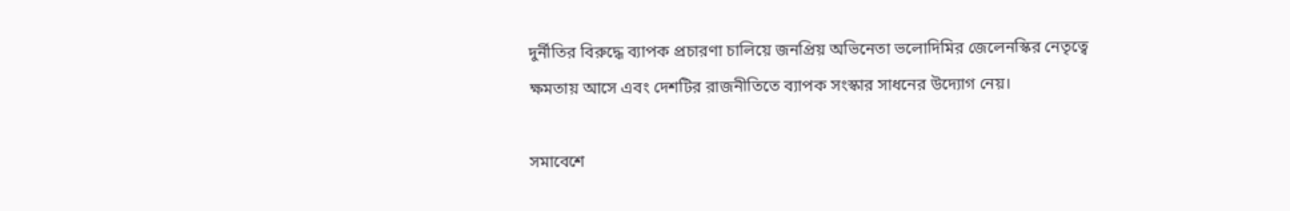দুর্নীতির বিরুদ্ধে ব্যাপক প্রচারণা চালিয়ে জনপ্রিয় অভিনেতা ভলোদিমির জেলেনস্কির নেতৃত্বে ক্ষমতায় আসে এবং দেশটির রাজনীতিতে ব্যাপক সংস্কার সাধনের উদ্যোগ নেয়।

সমাবেশে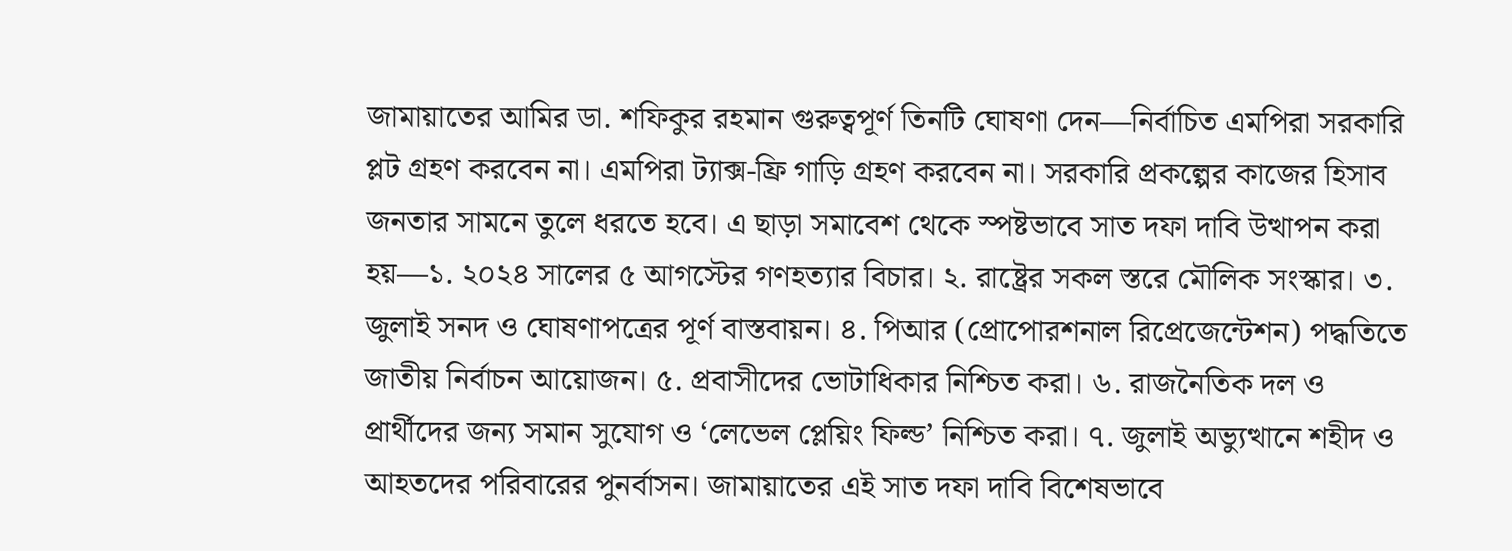জামায়াতের আমির ডা. শফিকুর রহমান গুরুত্বপূর্ণ তিনটি ঘোষণা দেন—নির্বাচিত এমপিরা সরকারি প্লট গ্রহণ করবেন না। এমপিরা ট্যাক্স-ফ্রি গাড়ি গ্রহণ করবেন না। সরকারি প্রকল্পের কাজের হিসাব জনতার সামনে তুলে ধরতে হবে। এ ছাড়া সমাবেশ থেকে স্পষ্টভাবে সাত দফা দাবি উত্থাপন করা হয়—১. ২০২৪ সালের ৫ আগস্টের গণহত্যার বিচার। ২. রাষ্ট্রের সকল স্তরে মৌলিক সংস্কার। ৩. জুলাই সনদ ও ঘোষণাপত্রের পূর্ণ বাস্তবায়ন। ৪. পিআর (প্রোপোরশনাল রিপ্রেজেন্টেশন) পদ্ধতিতে জাতীয় নির্বাচন আয়োজন। ৫. প্রবাসীদের ভোটাধিকার নিশ্চিত করা। ৬. রাজনৈতিক দল ও প্রার্থীদের জন্য সমান সুযোগ ও ‘লেভেল প্লেয়িং ফিল্ড’ নিশ্চিত করা। ৭. জুলাই অভ্যুত্থানে শহীদ ও আহতদের পরিবারের পুনর্বাসন। জামায়াতের এই সাত দফা দাবি বিশেষভাবে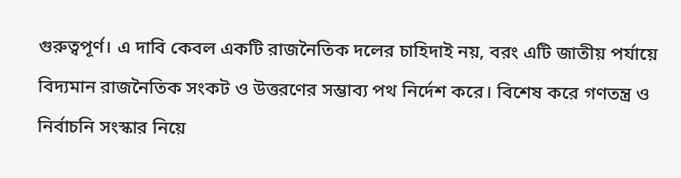গুরুত্বপূর্ণ। এ দাবি কেবল একটি রাজনৈতিক দলের চাহিদাই নয়, বরং এটি জাতীয় পর্যায়ে বিদ্যমান রাজনৈতিক সংকট ও উত্তরণের সম্ভাব্য পথ নির্দেশ করে। বিশেষ করে গণতন্ত্র ও নির্বাচনি সংস্কার নিয়ে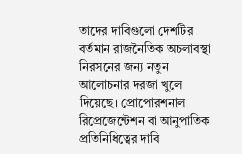তাদের দাবিগুলো দেশটির বর্তমান রাজনৈতিক অচলাবস্থা নিরসনের জন্য নতুন আলোচনার দরজা খুলে দিয়েছে। প্রোপোরশনাল রিপ্রেজেন্টেশন বা আনুপাতিক প্রতিনিধিত্বের দাবি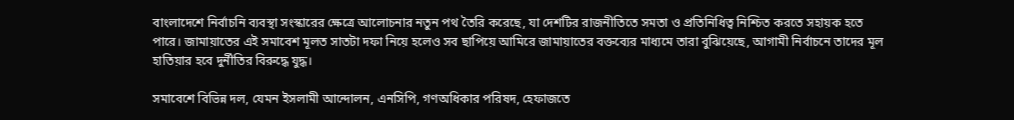বাংলাদেশে নির্বাচনি ব্যবস্থা সংস্কারের ক্ষেত্রে আলোচনার নতুন পথ তৈরি করেছে, যা দেশটির রাজনীতিতে সমতা ও প্রতিনিধিত্ব নিশ্চিত করতে সহায়ক হতে পারে। জামায়াতের এই সমাবেশ মূলত সাতটা দফা নিয়ে হলেও সব ছাপিয়ে আমিরে জামায়াতের বক্তব্যের মাধ্যমে তারা বুঝিয়েছে, আগামী নির্বাচনে তাদের মূল হাতিয়ার হবে দুর্নীতির বিরুদ্ধে যুদ্ধ।

সমাবেশে বিভিন্ন দল, যেমন ইসলামী আন্দোলন, এনসিপি, গণঅধিকার পরিষদ, হেফাজতে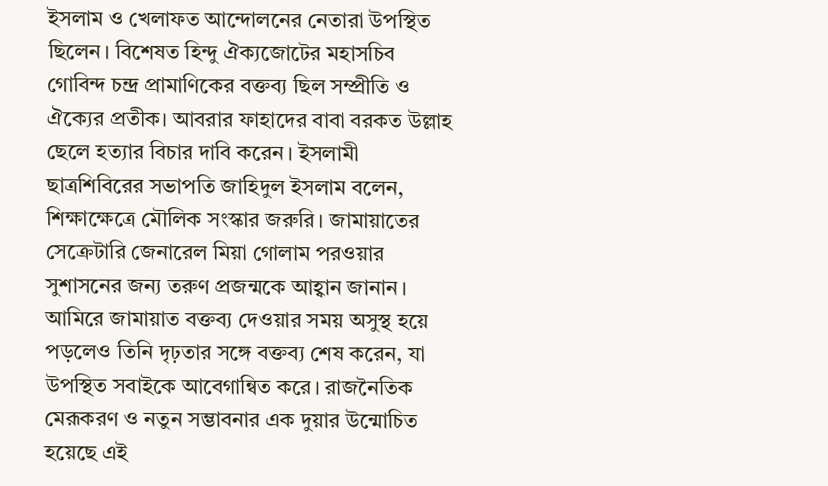ইসলাম ও খেলাফত আন্দোলনের নেতারা উপস্থিত ছিলেন। বিশেষত হিন্দু ঐক্যজোটের মহাসচিব গোবিন্দ চন্দ্র প্রামাণিকের বক্তব্য ছিল সম্প্রীতি ও ঐক্যের প্রতীক। আবরার ফাহাদের বাবা বরকত উল্লাহ ছেলে হত্যার বিচার দাবি করেন। ইসলামী ছাত্রশিবিরের সভাপতি জাহিদুল ইসলাম বলেন, শিক্ষাক্ষেত্রে মৌলিক সংস্কার জরুরি। জামায়াতের সেক্রেটারি জেনারেল মিয়া গোলাম পরওয়ার সুশাসনের জন্য তরুণ প্রজন্মকে আহ্বান জানান। আমিরে জামায়াত বক্তব্য দেওয়ার সময় অসুস্থ হয়ে পড়লেও তিনি দৃঢ়তার সঙ্গে বক্তব্য শেষ করেন, যা উপস্থিত সবাইকে আবেগান্বিত করে। রাজনৈতিক মেরূকরণ ও নতুন সম্ভাবনার এক দুয়ার উন্মোচিত হয়েছে এই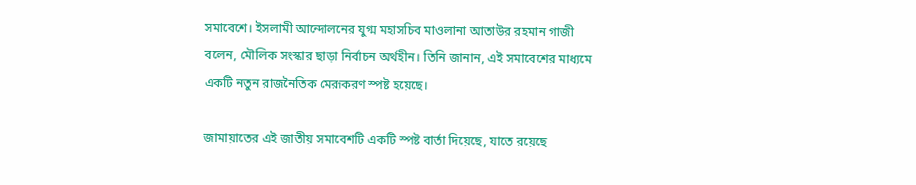সমাবেশে। ইসলামী আন্দোলনের যুগ্ম মহাসচিব মাওলানা আতাউর রহমান গাজী বলেন, মৌলিক সংস্কার ছাড়া নির্বাচন অর্থহীন। তিনি জানান, এই সমাবেশের মাধ্যমে একটি নতুন রাজনৈতিক মেরূকরণ স্পষ্ট হয়েছে।

জামায়াতের এই জাতীয় সমাবেশটি একটি স্পষ্ট বার্তা দিয়েছে, যাতে রয়েছে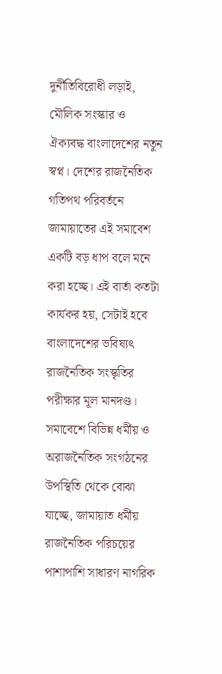দুর্নীতিবিরোধী লড়াই, মৌলিক সংস্কার ও ঐক্যবদ্ধ বাংলাদেশের নতুন স্বপ্ন। দেশের রাজনৈতিক গতিপথ পরিবর্তনে জামায়াতের এই সমাবেশ একটি বড় ধাপ বলে মনে করা হচ্ছে। এই বার্তা কতটা কার্যকর হয়, সেটাই হবে বাংলাদেশের ভবিষ্যৎ রাজনৈতিক সংস্কৃতির পরীক্ষার মূল মানদণ্ড। সমাবেশে বিভিন্ন ধর্মীয় ও অরাজনৈতিক সংগঠনের উপস্থিতি থেকে বোঝা যাচ্ছে, জামায়াত ধর্মীয় রাজনৈতিক পরিচয়ের পাশাপাশি সাধারণ নাগরিক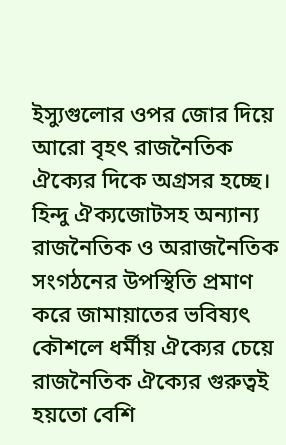ইস্যুগুলোর ওপর জোর দিয়ে আরো বৃহৎ রাজনৈতিক ঐক্যের দিকে অগ্রসর হচ্ছে। হিন্দু ঐক্যজোটসহ অন্যান্য রাজনৈতিক ও অরাজনৈতিক সংগঠনের উপস্থিতি প্রমাণ করে জামায়াতের ভবিষ্যৎ কৌশলে ধর্মীয় ঐক্যের চেয়ে রাজনৈতিক ঐক্যের গুরুত্বই হয়তো বেশি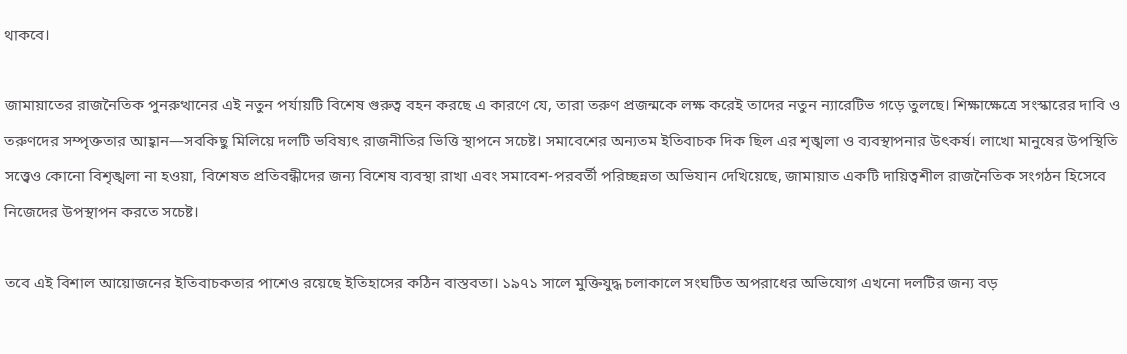থাকবে।

জামায়াতের রাজনৈতিক পুনরুত্থানের এই নতুন পর্যায়টি বিশেষ গুরুত্ব বহন করছে এ কারণে যে, তারা তরুণ প্রজন্মকে লক্ষ করেই তাদের নতুন ন্যারেটিভ গড়ে তুলছে। শিক্ষাক্ষেত্রে সংস্কারের দাবি ও তরুণদের সম্পৃক্ততার আহ্বান—সবকিছু মিলিয়ে দলটি ভবিষ্যৎ রাজনীতির ভিত্তি স্থাপনে সচেষ্ট। সমাবেশের অন্যতম ইতিবাচক দিক ছিল এর শৃঙ্খলা ও ব্যবস্থাপনার উৎকর্ষ। লাখো মানুষের উপস্থিতি সত্ত্বেও কোনো বিশৃঙ্খলা না হওয়া, বিশেষত প্রতিবন্ধীদের জন্য বিশেষ ব্যবস্থা রাখা এবং সমাবেশ-পরবর্তী পরিচ্ছন্নতা অভিযান দেখিয়েছে, জামায়াত একটি দায়িত্বশীল রাজনৈতিক সংগঠন হিসেবে নিজেদের উপস্থাপন করতে সচেষ্ট।

তবে এই বিশাল আয়োজনের ইতিবাচকতার পাশেও রয়েছে ইতিহাসের কঠিন বাস্তবতা। ১৯৭১ সালে মুক্তিযুদ্ধ চলাকালে সংঘটিত অপরাধের অভিযোগ এখনো দলটির জন্য বড়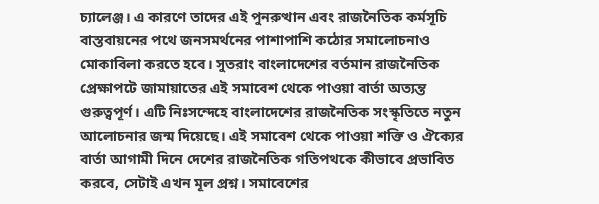চ্যালেঞ্জ। এ কারণে তাদের এই পুনরুত্থান এবং রাজনৈতিক কর্মসূচি বাস্তবায়নের পথে জনসমর্থনের পাশাপাশি কঠোর সমালোচনাও মোকাবিলা করতে হবে। সুতরাং বাংলাদেশের বর্তমান রাজনৈতিক প্রেক্ষাপটে জামায়াতের এই সমাবেশ থেকে পাওয়া বার্তা অত্যন্ত গুরুত্বপূর্ণ। এটি নিঃসন্দেহে বাংলাদেশের রাজনৈতিক সংস্কৃতিতে নতুন আলোচনার জন্ম দিয়েছে। এই সমাবেশ থেকে পাওয়া শক্তি ও ঐক্যের বার্তা আগামী দিনে দেশের রাজনৈতিক গতিপথকে কীভাবে প্রভাবিত করবে, সেটাই এখন মূল প্রশ্ন। সমাবেশের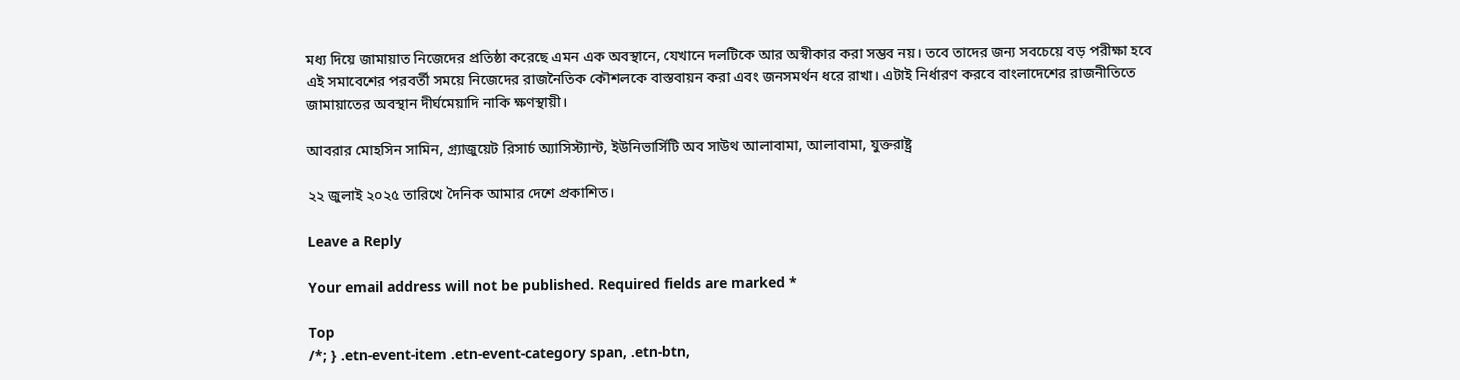মধ্য দিয়ে জামায়াত নিজেদের প্রতিষ্ঠা করেছে এমন এক অবস্থানে, যেখানে দলটিকে আর অস্বীকার করা সম্ভব নয়। তবে তাদের জন্য সবচেয়ে বড় পরীক্ষা হবে এই সমাবেশের পরবর্তী সময়ে নিজেদের রাজনৈতিক কৌশলকে বাস্তবায়ন করা এবং জনসমর্থন ধরে রাখা। এটাই নির্ধারণ করবে বাংলাদেশের রাজনীতিতে জামায়াতের অবস্থান দীর্ঘমেয়াদি নাকি ক্ষণস্থায়ী।

আবরার মোহসিন সামিন, গ্র্যাজুয়েট রিসার্চ অ্যাসিস্ট্যান্ট, ইউনিভার্সিটি অব সাউথ আলাবামা, আলাবামা, যুক্তরাষ্ট্র

২২ জুলাই ২০২৫ তারিখে দৈনিক আমার দেশে প্রকাশিত।

Leave a Reply

Your email address will not be published. Required fields are marked *

Top
/*; } .etn-event-item .etn-event-category span, .etn-btn,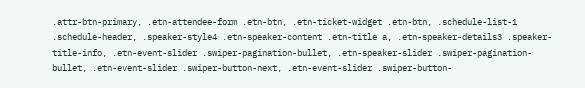.attr-btn-primary, .etn-attendee-form .etn-btn, .etn-ticket-widget .etn-btn, .schedule-list-1 .schedule-header, .speaker-style4 .etn-speaker-content .etn-title a, .etn-speaker-details3 .speaker-title-info, .etn-event-slider .swiper-pagination-bullet, .etn-speaker-slider .swiper-pagination-bullet, .etn-event-slider .swiper-button-next, .etn-event-slider .swiper-button-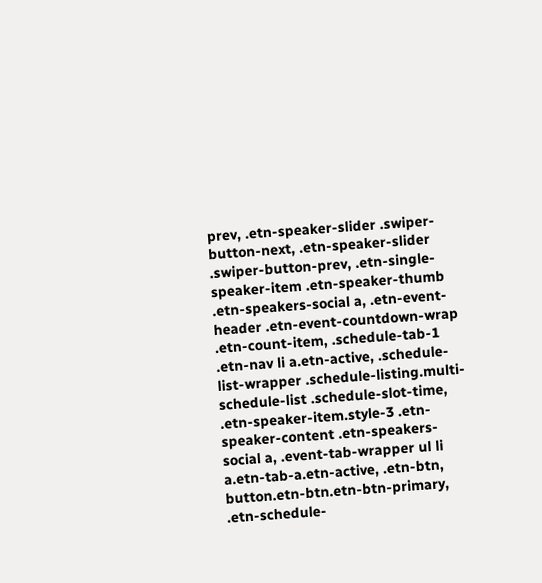prev, .etn-speaker-slider .swiper-button-next, .etn-speaker-slider .swiper-button-prev, .etn-single-speaker-item .etn-speaker-thumb .etn-speakers-social a, .etn-event-header .etn-event-countdown-wrap .etn-count-item, .schedule-tab-1 .etn-nav li a.etn-active, .schedule-list-wrapper .schedule-listing.multi-schedule-list .schedule-slot-time, .etn-speaker-item.style-3 .etn-speaker-content .etn-speakers-social a, .event-tab-wrapper ul li a.etn-tab-a.etn-active, .etn-btn, button.etn-btn.etn-btn-primary, .etn-schedule-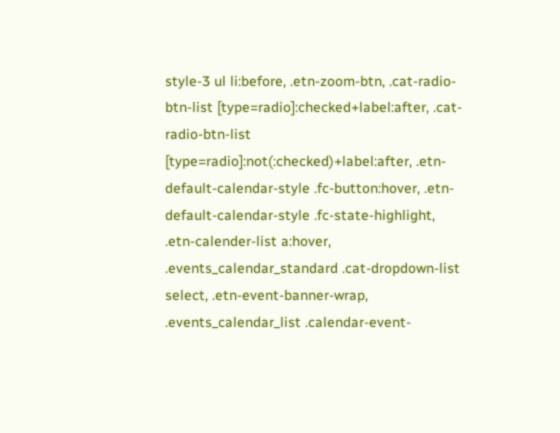style-3 ul li:before, .etn-zoom-btn, .cat-radio-btn-list [type=radio]:checked+label:after, .cat-radio-btn-list [type=radio]:not(:checked)+label:after, .etn-default-calendar-style .fc-button:hover, .etn-default-calendar-style .fc-state-highlight, .etn-calender-list a:hover, .events_calendar_standard .cat-dropdown-list select, .etn-event-banner-wrap, .events_calendar_list .calendar-event-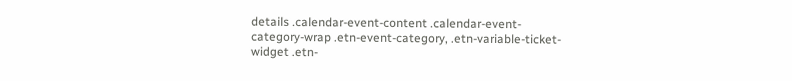details .calendar-event-content .calendar-event-category-wrap .etn-event-category, .etn-variable-ticket-widget .etn-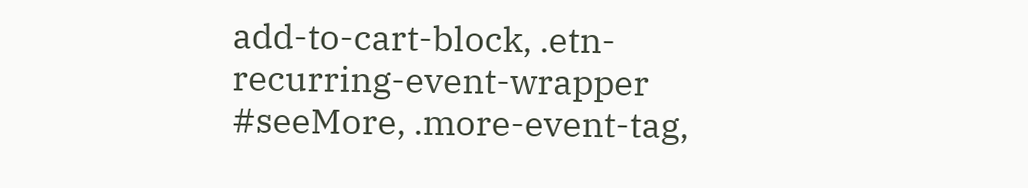add-to-cart-block, .etn-recurring-event-wrapper #seeMore, .more-event-tag,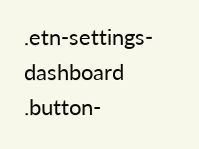.etn-settings-dashboard .button-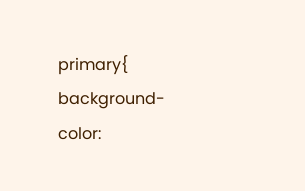primary{ background-color: